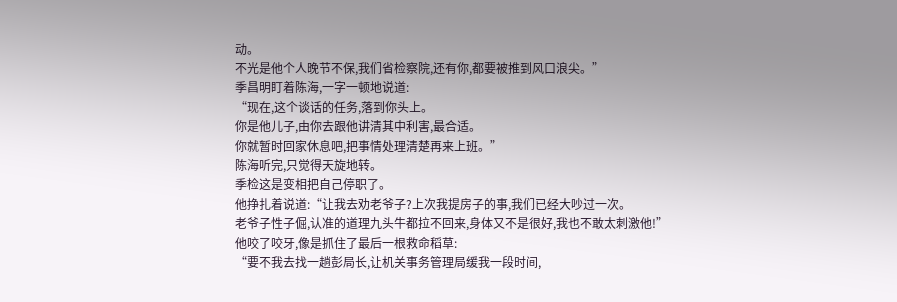动。
不光是他个人晚节不保,我们省检察院,还有你,都要被推到风口浪尖。”
季昌明盯着陈海,一字一顿地说道:
“现在,这个谈话的任务,落到你头上。
你是他儿子,由你去跟他讲清其中利害,最合适。
你就暂时回家休息吧,把事情处理清楚再来上班。”
陈海听完,只觉得天旋地转。
季检这是变相把自己停职了。
他挣扎着说道:“让我去劝老爷子?上次我提房子的事,我们已经大吵过一次。
老爷子性子倔,认准的道理九头牛都拉不回来,身体又不是很好,我也不敢太刺激他!”
他咬了咬牙,像是抓住了最后一根救命稻草:
“要不我去找一趟彭局长,让机关事务管理局缓我一段时间,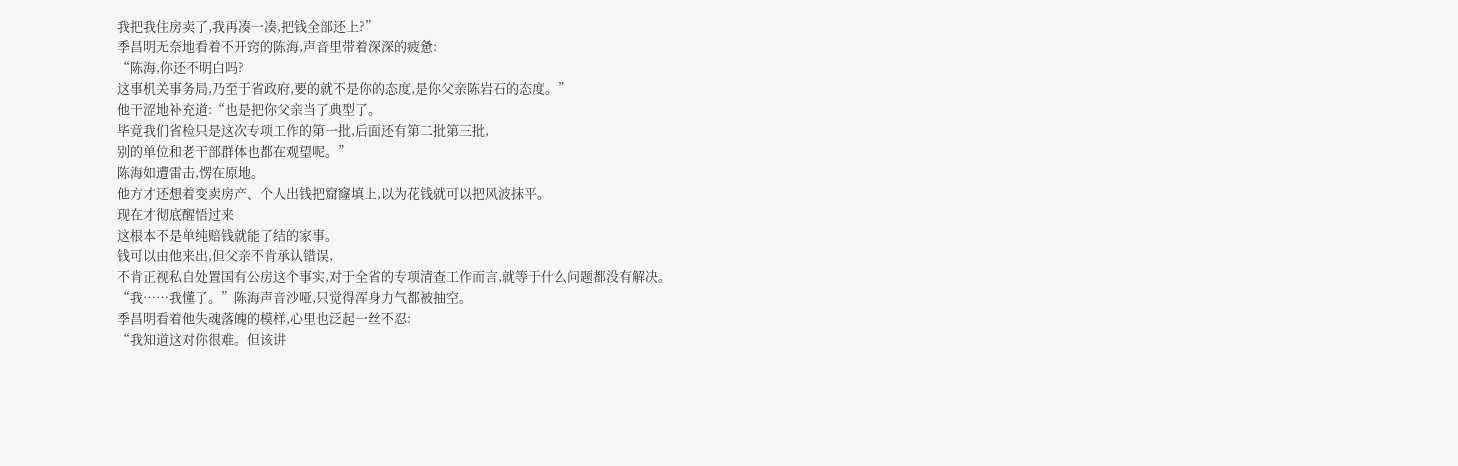我把我住房卖了,我再凑一凑,把钱全部还上?”
季昌明无奈地看着不开窍的陈海,声音里带着深深的疲惫:
“陈海,你还不明白吗?
这事机关事务局,乃至于省政府,要的就不是你的态度,是你父亲陈岩石的态度。”
他干涩地补充道:“也是把你父亲当了典型了。
毕竟我们省检只是这次专项工作的第一批,后面还有第二批第三批,
别的单位和老干部群体也都在观望呢。”
陈海如遭雷击,愣在原地。
他方才还想着变卖房产、个人出钱把窟窿填上,以为花钱就可以把风波抹平。
现在才彻底醒悟过来
这根本不是单纯赔钱就能了结的家事。
钱可以由他来出,但父亲不肯承认错误,
不肯正视私自处置国有公房这个事实,对于全省的专项清查工作而言,就等于什么问题都没有解决。
“我……我懂了。”陈海声音沙哑,只觉得浑身力气都被抽空。
季昌明看着他失魂落魄的模样,心里也泛起一丝不忍:
“我知道这对你很难。但该讲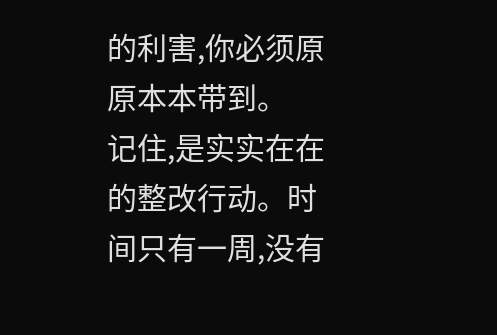的利害,你必须原原本本带到。
记住,是实实在在的整改行动。时间只有一周,没有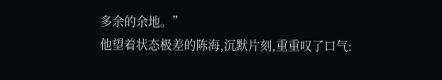多余的余地。”
他望着状态极差的陈海,沉默片刻,重重叹了口气: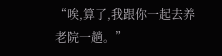“唉,算了,我跟你一起去养老院一趟。”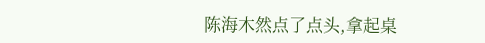陈海木然点了点头,拿起桌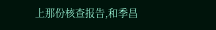上那份核查报告,和季昌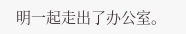明一起走出了办公室。